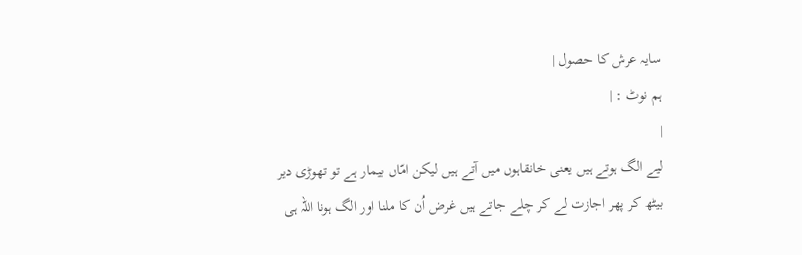سایہ عرش کا حصول |
ہم نوٹ : |
|
لیے الگ ہوتے ہیں یعنی خانقاہوں میں آتے ہیں لیکن امّاں بیمار ہے تو تھوڑی دیر بیٹھ کر پھر اجازت لے کر چلے جاتے ہیں غرض اُن کا ملنا اور الگ ہونا اللہ ہی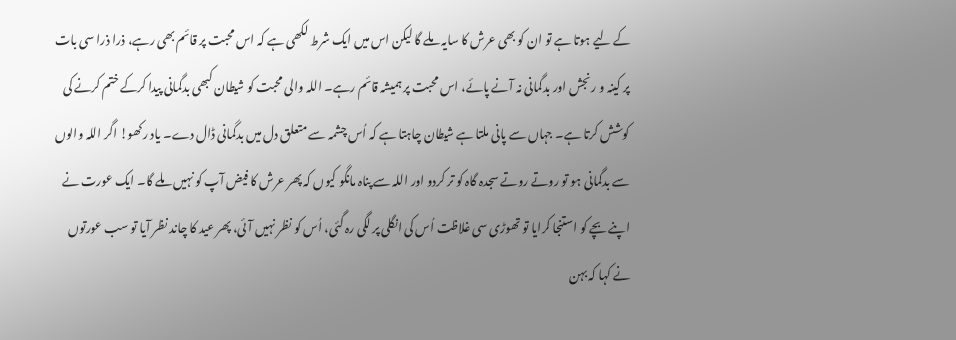کے لیے ہوتا ہے تو ان کو بھی عرش کا سایہ ملے گا لیکن اس میں ایک شرط لکھی ہے کہ اس محبت پر قائم بھی رہے، ذرا ذرا سی بات پر کینہ و رنجش اور بدگمانی نہ آنے پائے، اس محبت پر ہمیشہ قائم رہے۔ اللہ والی محبت کو شیطان کبھی بدگمانی پیدا کرکے ختم کرنے کی کوشش کرتا ہے۔ جہاں سے پانی ملتا ہے شیطان چاہتا ہے کہ اُس چشمہ سے متعلق دل میں بدگمانی ڈال دے۔ یاد رکھو! اگر اللہ والوں سے بدگمانی ہو تو روتے روتے سجدہ گاہ کو تر کردو اور اللہ سے پناہ مانگو کیوں کہ پھر عرش کا فیض آپ کو نہیں ملے گا۔ ایک عورت نے اپنے بچے کو استنجا کرایا تو تھوڑی سی غلاظت اُس کی انگلی پر لگی رہ گئی، اُس کو نظر نہیں آئی، پھر عید کا چاند نظر آیا تو سب عورتوں نے کہا کہ بہن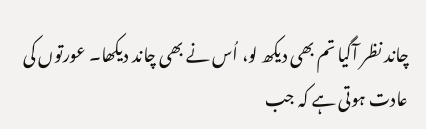چاند نظر آگیا تم بھی دیکھ لو، اُس نے بھی چاند دیکھا۔ عورتوں کی عادت ہوتی ہے کہ جب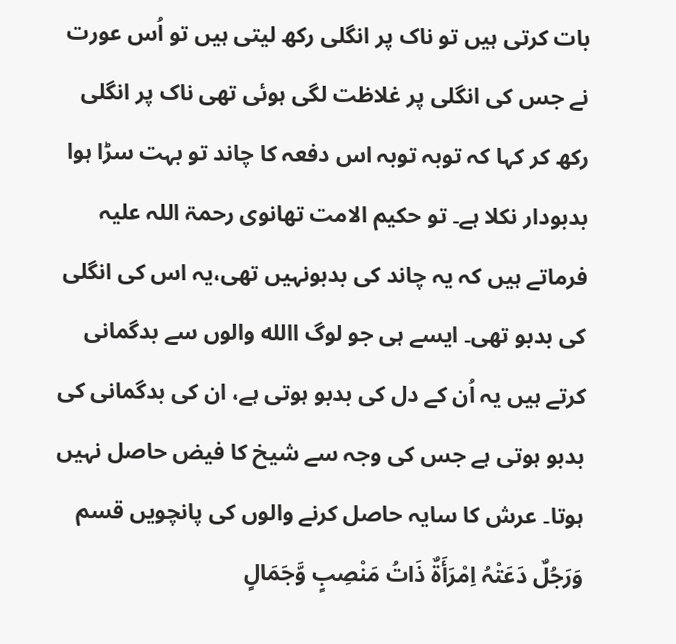بات کرتی ہیں تو ناک پر انگلی رکھ لیتی ہیں تو اُس عورت نے جس کی انگلی پر غلاظت لگی ہوئی تھی ناک پر انگلی رکھ کر کہا کہ توبہ توبہ اس دفعہ کا چاند تو بہت سڑا ہوا بدبودار نکلا ہے۔ تو حکیم الامت تھانوی رحمۃ اللہ علیہ فرماتے ہیں کہ یہ چاند کی بدبونہیں تھی،یہ اس کی انگلی کی بدبو تھی۔ ایسے ہی جو لوگ االله والوں سے بدگمانی کرتے ہیں یہ اُن کے دل کی بدبو ہوتی ہے، ان کی بدگمانی کی بدبو ہوتی ہے جس کی وجہ سے شیخ کا فیض حاصل نہیں ہوتا۔ عرش کا سایہ حاصل کرنے والوں کی پانچویں قسم وَرَجُلٌ دَعَتْہُ اِمْرَأَۃٌ ذَاتُ مَنْصِبٍ وَّجَمَالٍ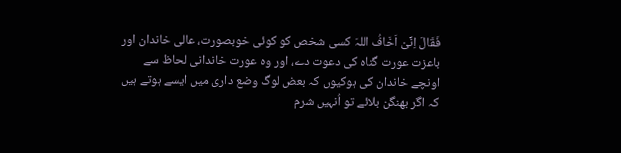فَقَالَ اِنِّیْ اَخَافُ اللہَ کسی شخص کو کوئی خوبصورت، عالی خاندان اور باعزت عورت گناہ کی دعوت دے، اور وہ عورت خاندانی لحاظ سے اونچے خاندان کی ہوکیوں کہ بعض لوگ وضع داری میں ایسے ہوتے ہیں کہ اگر بھنگن بلائے تو اُنہیں شرم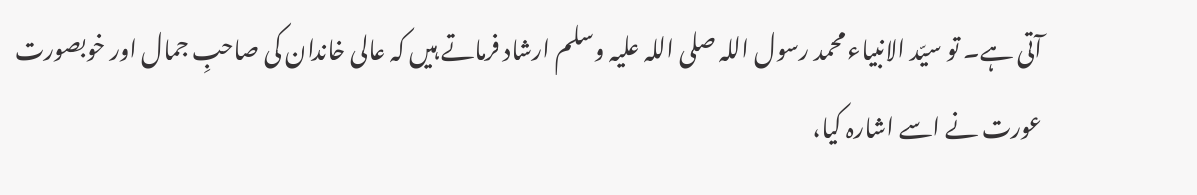آتی ہے۔ تو سیّد الانبیاء محمد رسول اللہ صلی اللہ علیہ وسلم ارشاد فرماتے ہیں کہ عالی خاندان کی صاحبِ جمال اور خوبصورت عورت نے اسے اشارہ کیا،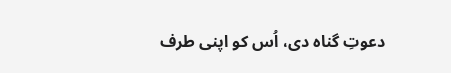دعوتِ گناہ دی، اُس کو اپنی طرف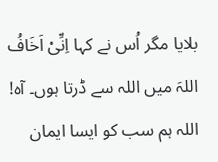بلایا مگر اُس نے کہا اِنِّیْ اَخَافُ اللہَ میں اللہ سے ڈرتا ہوں۔ آہ! اللہ ہم سب کو ایسا ایمان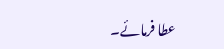عطا فرمائے۔